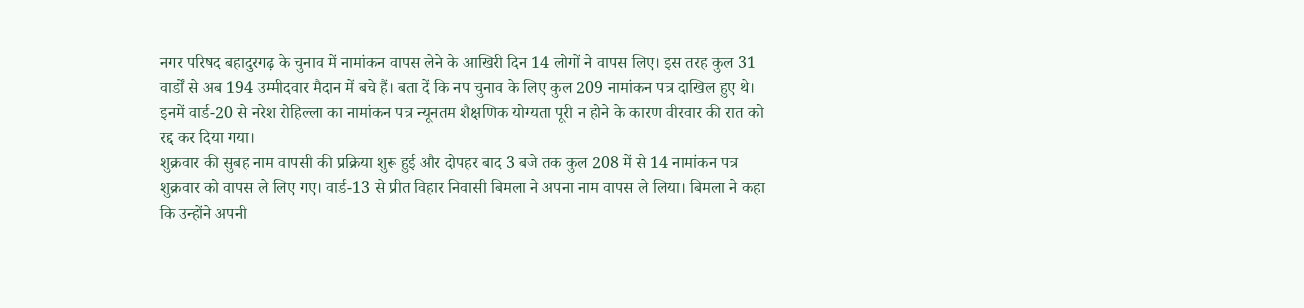नगर परिषद बहादुरगढ़ के चुनाव में नामांकन वापस लेने के आखिरी दिन 14 लोगों ने वापस लिए। इस तरह कुल 31 वार्डों से अब 194 उम्मीदवार मैदान में बचे हैं। बता दें कि नप चुनाव के लिए कुल 209 नामांकन पत्र दाखिल हुए थे। इनमें वार्ड-20 से नरेश रोहिल्ला का नामांकन पत्र न्यूनतम शैक्षणिक योग्यता पूरी न होने के कारण वीरवार की रात को रद्द कर दिया गया।
शुक्रवार की सुबह नाम वापसी की प्रक्रिया शुरू हुई और दोपहर बाद 3 बजे तक कुल 208 में से 14 नामांकन पत्र शुक्रवार को वापस ले लिए गए। वार्ड-13 से प्रीत विहार निवासी बिमला ने अपना नाम वापस ले लिया। बिमला ने कहा कि उन्होंने अपनी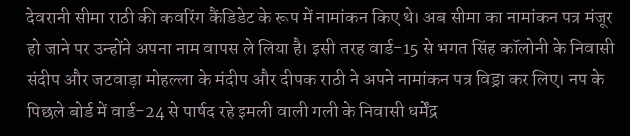देवरानी सीमा राठी की कवरिंग कैंडिडेट के रूप में नामांकन किए थे। अब सीमा का नामांकन पत्र मंजूर हो जाने पर उन्होंने अपना नाम वापस ले लिया है। इसी तरह वार्ड-15 से भगत सिंह कॉलोनी के निवासी संदीप और जटवाड़ा मोहल्ला के मंदीप और दीपक राठी ने अपने नामांकन पत्र विड्रा कर लिए। नप के पिछले बोर्ड में वार्ड-24 से पार्षद रहे इमली वाली गली के निवासी धर्मेंद्र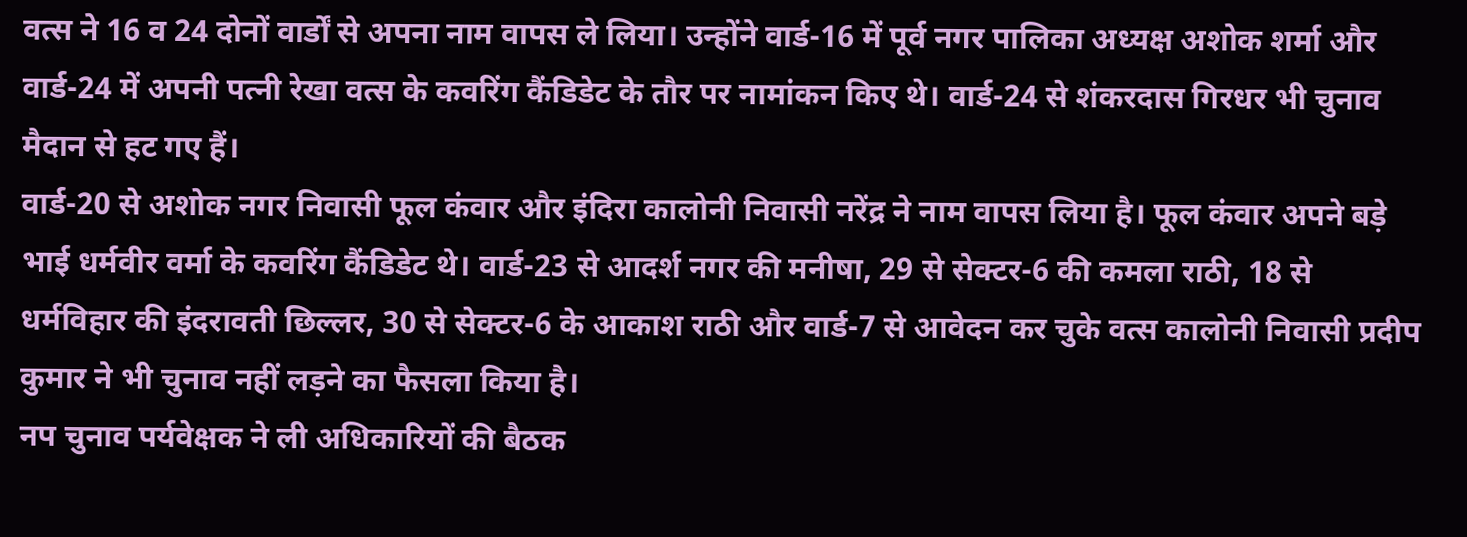वत्स ने 16 व 24 दोनों वार्डों से अपना नाम वापस ले लिया। उन्होंने वार्ड-16 में पूर्व नगर पालिका अध्यक्ष अशोक शर्मा और वार्ड-24 में अपनी पत्नी रेखा वत्स के कवरिंग कैंडिडेट के तौर पर नामांकन किए थे। वार्ड-24 से शंकरदास गिरधर भी चुनाव मैदान से हट गए हैं।
वार्ड-20 से अशोक नगर निवासी फूल कंवार और इंदिरा कालोनी निवासी नरेंद्र ने नाम वापस लिया है। फूल कंवार अपने बड़े भाई धर्मवीर वर्मा के कवरिंग कैंडिडेट थे। वार्ड-23 से आदर्श नगर की मनीषा, 29 से सेक्टर-6 की कमला राठी, 18 से धर्मविहार की इंदरावती छिल्लर, 30 से सेक्टर-6 के आकाश राठी और वार्ड-7 से आवेदन कर चुके वत्स कालोनी निवासी प्रदीप कुमार ने भी चुनाव नहीं लड़ने का फैसला किया है।
नप चुनाव पर्यवेक्षक ने ली अधिकारियों की बैठक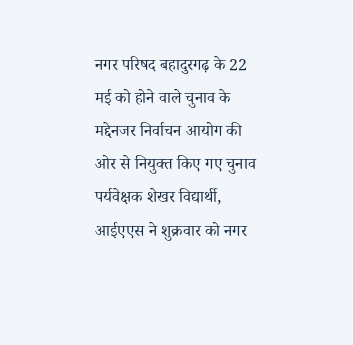नगर परिषद बहादुरगढ़ के 22 मई को होने वाले चुनाव के मद्देनजर निर्वाचन आयोग की ओर से नियुक्त किए गए चुनाव पर्यवेक्षक शेखर विद्यार्थी, आईएएस ने शुक्रवार को नगर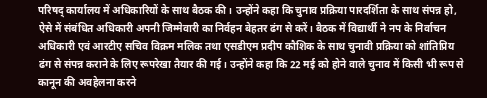परिषद् कार्यालय में अधिकारियों के साथ बैठक की। उन्होंने कहा कि चुनाव प्रक्रिया पारदर्शिता के साथ संपन्न हो, ऐसे में संबंधित अधिकारी अपनी जिम्मेवारी का निर्वहन बेहतर ढंग से करें। बैठक में विद्यार्थी ने नप के निर्वाचन अधिकारी एवं आरटीए सचिव विक्रम मलिक तथा एसडीएम प्रदीप कौशिक के साथ चुनावी प्रक्रिया को शांतिप्रिय ढंग से संपन्न कराने के लिए रूपरेखा तैयार की गई। उन्होंने कहा कि 22 मई को होने वाले चुनाव में किसी भी रूप से कानून की अवहेलना करने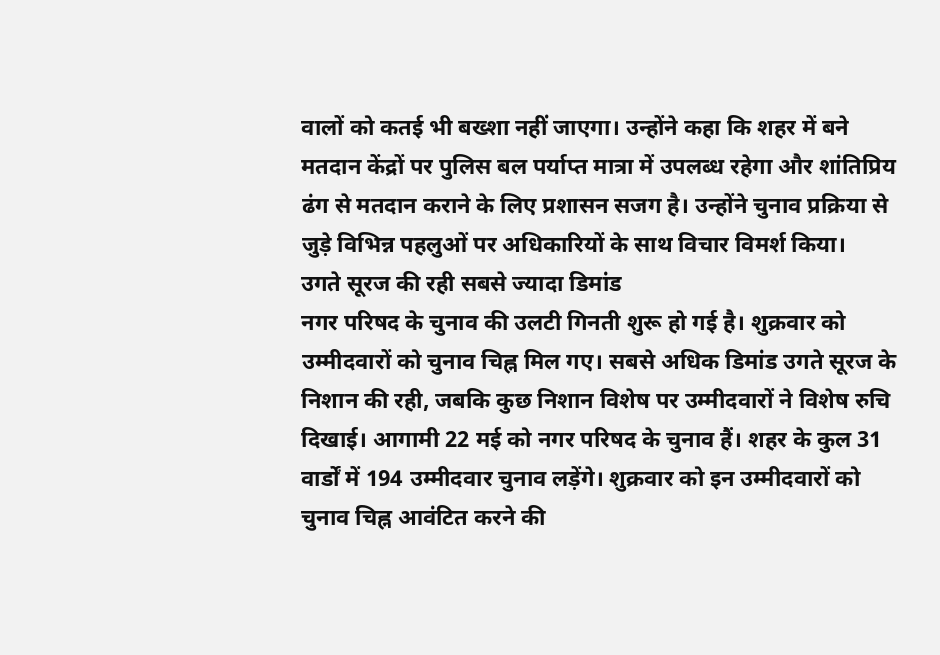वालों को कतई भी बख्शा नहीं जाएगा। उन्होंने कहा कि शहर में बने मतदान केंद्रों पर पुलिस बल पर्याप्त मात्रा में उपलब्ध रहेगा और शांतिप्रिय ढंग से मतदान कराने के लिए प्रशासन सजग है। उन्होंने चुनाव प्रक्रिया से जुड़े विभिन्न पहलुओं पर अधिकारियों के साथ विचार विमर्श किया।
उगते सूरज की रही सबसे ज्यादा डिमांड
नगर परिषद के चुनाव की उलटी गिनती शुरू हो गई है। शुक्रवार को उम्मीदवारों को चुनाव चिह्न मिल गए। सबसे अधिक डिमांड उगते सूरज के निशान की रही, जबकि कुछ निशान विशेष पर उम्मीदवारों ने विशेष रुचि दिखाई। आगामी 22 मई को नगर परिषद के चुनाव हैं। शहर के कुल 31 वार्डों में 194 उम्मीदवार चुनाव लड़ेंगे। शुक्रवार को इन उम्मीदवारों को चुनाव चिह्न आवंटित करने की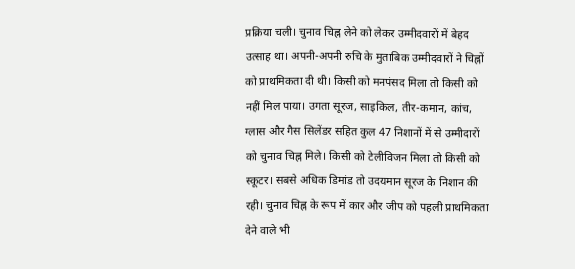प्रक्रिया चली। चुनाव चिह्न लेने को लेकर उम्मीदवारों में बेहद उत्साह था। अपनी-अपनी रुचि के मुताबिक उम्मीदवारों ने चिह्नों को प्राथमिकता दी थी। किसी को मनपंसद मिला तो किसी को नहीं मिल पाया। उगता सूरज, साइकिल, तीर-कमान, कांच, ग्लास और गैस सिलेंडर सहित कुल 47 निशानों में से उम्मीदारों को चुनाव चिह्न मिले। किसी को टेलीविजन मिला तो किसी को स्कूटर। सबसे अधिक डिमांड तो उदयमान सूरज के निशान की रही। चुनाव चिह्न के रूप में कार और जीप को पहली प्राथमिकता देने वाले भी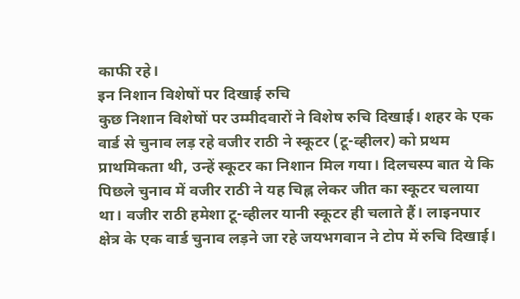काफी रहे।
इन निशान विशेषों पर दिखाई रुचि
कुछ निशान विशेषों पर उम्मीदवारों ने विशेष रुचि दिखाई। शहर के एक वार्ड से चुनाव लड़ रहे वजीर राठी ने स्कूटर (टू-व्हीलर) को प्रथम प्राथमिकता थी, उन्हें स्कूटर का निशान मिल गया। दिलचस्प बात ये कि पिछले चुनाव में वजीर राठी ने यह चिह्न लेकर जीत का स्कूटर चलाया था। वजीर राठी हमेशा टू-व्हीलर यानी स्कूटर ही चलाते हैं। लाइनपार क्षेत्र के एक वार्ड चुनाव लड़ने जा रहे जयभगवान ने टोप में रुचि दिखाई।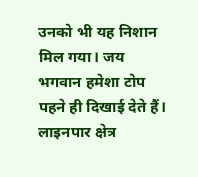उनको भी यह निशान मिल गया। जय भगवान हमेशा टोप पहने ही दिखाई देते हैं। लाइनपार क्षेत्र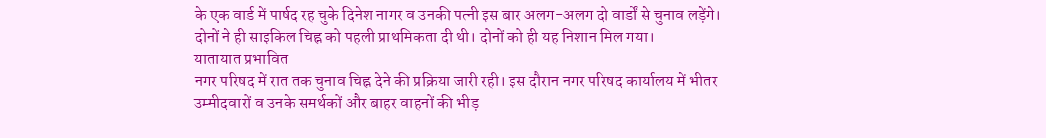के एक वार्ड में पार्षद रह चुके दिनेश नागर व उनकी पत्नी इस बार अलग-अलग दो वार्डों से चुनाव लड़ेंगे। दोनों ने ही साइकिल चिह्न को पहली प्राथमिकता दी थी। दोनों को ही यह निशान मिल गया।
यातायात प्रभावित
नगर परिषद में रात तक चुनाव चिह्न देने की प्रक्रिया जारी रही। इस दौरान नगर परिषद कार्यालय में भीतर उम्मीदवारों व उनके समर्थकों और बाहर वाहनों की भीड़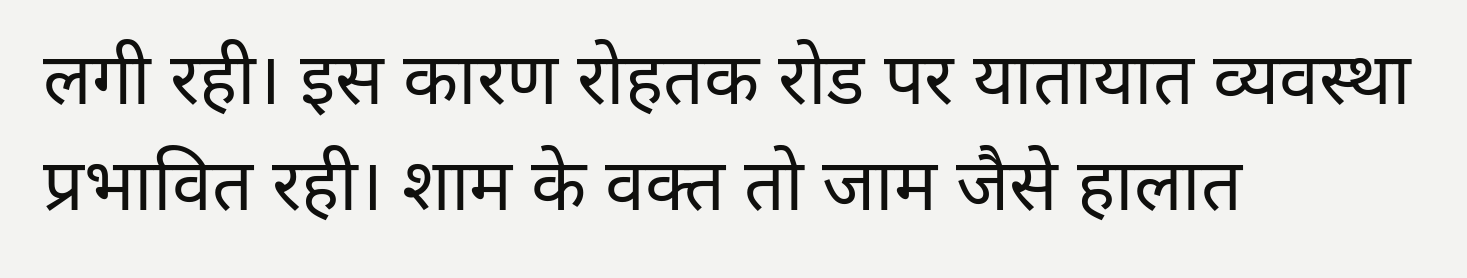लगी रही। इस कारण रोहतक रोड पर यातायात व्यवस्था प्रभावित रही। शाम के वक्त तो जाम जैसे हालात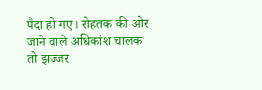पैदा हो गए। रोहतक की ओर जाने वाले अधिकांश चालक तो झज्जर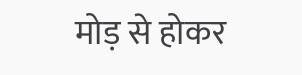मोड़ से होकर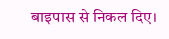बाइपास से निकल दिए।